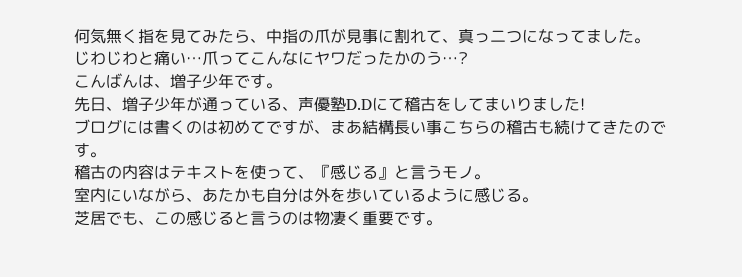何気無く指を見てみたら、中指の爪が見事に割れて、真っ二つになってました。
じわじわと痛い…爪ってこんなにヤワだったかのう…?
こんばんは、増子少年です。
先日、増子少年が通っている、声優塾D.Dにて稽古をしてまいりました!
ブログには書くのは初めてですが、まあ結構長い事こちらの稽古も続けてきたのです。
稽古の内容はテキストを使って、『感じる』と言うモノ。
室内にいながら、あたかも自分は外を歩いているように感じる。
芝居でも、この感じると言うのは物凄く重要です。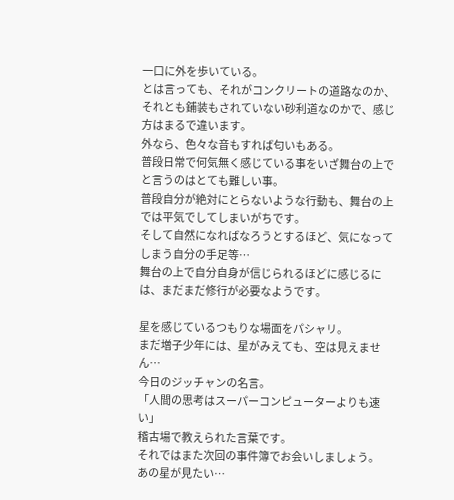一口に外を歩いている。
とは言っても、それがコンクリートの道路なのか、それとも鋪装もされていない砂利道なのかで、感じ方はまるで違います。
外なら、色々な音もすれば匂いもある。
普段日常で何気無く感じている事をいざ舞台の上でと言うのはとても難しい事。
普段自分が絶対にとらないような行動も、舞台の上では平気でしてしまいがちです。
そして自然になればなろうとするほど、気になってしまう自分の手足等…
舞台の上で自分自身が信じられるほどに感じるには、まだまだ修行が必要なようです。

星を感じているつもりな場面をパシャリ。
まだ増子少年には、星がみえても、空は見えません…
今日のジッチャンの名言。
「人間の思考はスーパーコンピューターよりも速い」
稽古場で教えられた言葉です。
それではまた次回の事件簿でお会いしましょう。
あの星が見たい…